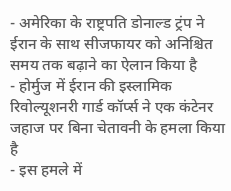- अमेरिका के राष्ट्रपति डोनाल्ड ट्रंप ने ईरान के साथ सीजफायर को अनिश्चित समय तक बढ़ाने का ऐलान किया है
- होर्मुज में ईरान की इस्लामिक रिवोल्यूशनरी गार्ड कॉर्प्स ने एक कंटेनर जहाज पर बिना चेतावनी के हमला किया है
- इस हमले में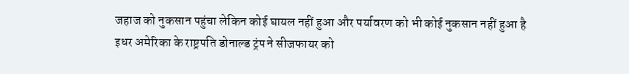जहाज को नुकसान पहुंचा लेकिन कोई घायल नहीं हुआ और पर्यावरण को भी कोई नुकसान नहीं हुआ है
इधर अमेरिका के राष्ट्रपति डोनाल्ड ट्रंप ने सीजफायर को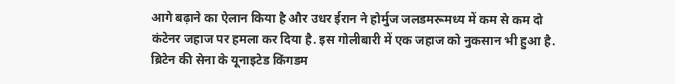आगे बढ़ाने का ऐलान किया है और उधर ईरान ने होर्मुज जलडमरूमध्य में कम से कम दो कंटेनर जहाज पर हमला कर दिया है. इस गोलीबारी में एक जहाज को नुकसान भी हुआ है. ब्रिटेन की सेना के यूनाइटेड किंगडम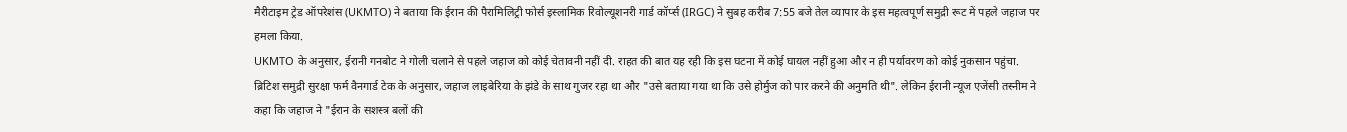मैरीटाइम ट्रेड ऑपरेशंस (UKMTO) ने बताया कि ईरान की पैरामिलिट्री फोर्स इस्लामिक रिवोल्यूशनरी गार्ड कॉर्प्स (IRGC) ने सुबह करीब 7:55 बजे तेल व्यापार के इस महत्वपूर्ण समुद्री रूट में पहले जहाज पर हमला किया.
UKMTO के अनुसार, ईरानी गनबोट ने गोली चलाने से पहले जहाज को कोई चेतावनी नहीं दी. राहत की बात यह रही कि इस घटना में कोई घायल नहीं हुआ और न ही पर्यावरण को कोई नुकसान पहुंचा. ब्रिटिश समुद्री सुरक्षा फर्म वैनगार्ड टेक के अनुसार, जहाज लाइबेरिया के झंडे के साथ गुजर रहा था और "उसे बताया गया था कि उसे होर्मुज को पार करने की अनुमति थी". लेकिन ईरानी न्यूज एजेंसी तस्नीम ने कहा कि जहाज ने "ईरान के सशस्त्र बलों की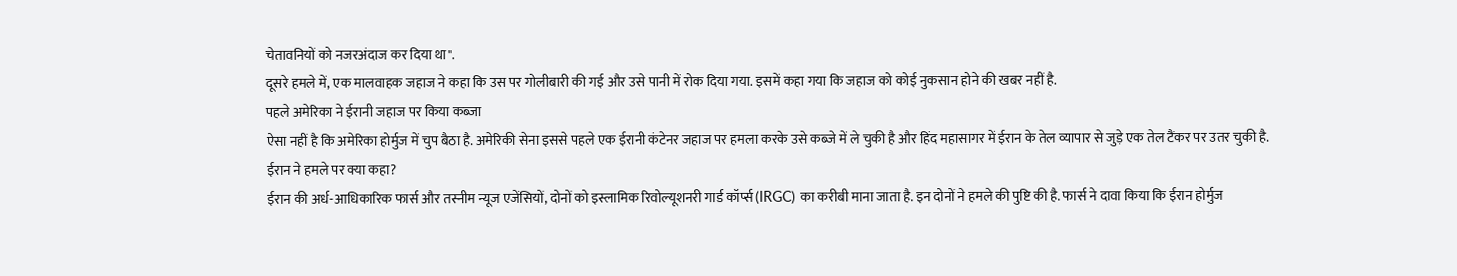चेतावनियों को नजरअंदाज कर दिया था".
दूसरे हमले में, एक मालवाहक जहाज ने कहा कि उस पर गोलीबारी की गई और उसे पानी में रोक दिया गया. इसमें कहा गया कि जहाज को कोई नुकसान होने की खबर नहीं है.
पहले अमेरिका ने ईरानी जहाज पर किया कब्जा
ऐसा नहीं है कि अमेरिका होर्मुज में चुप बैठा है. अमेरिकी सेना इससे पहले एक ईरानी कंटेनर जहाज पर हमला करके उसे कब्जे में ले चुकी है और हिंद महासागर में ईरान के तेल व्यापार से जुड़े एक तेल टैंकर पर उतर चुकी है.
ईरान ने हमले पर क्या कहा?
ईरान की अर्ध-आधिकारिक फार्स और तस्नीम न्यूज एजेंसियों, दोनों को इस्लामिक रिवोल्यूशनरी गार्ड कॉर्प्स (IRGC) का करीबी माना जाता है. इन दोनों ने हमले की पुष्टि की है. फार्स ने दावा किया कि ईरान होर्मुज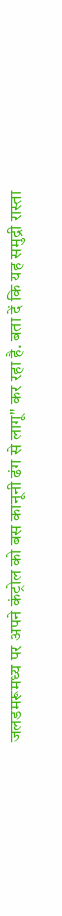जलडमरूमध्य पर अपने कंट्रोल को बस कानूनी ढंग से लागू" कर रहा है. बता दें कि यह समुद्री रास्ता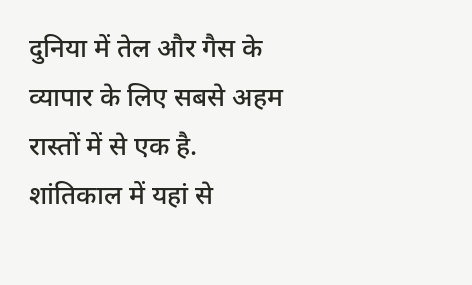दुनिया में तेल और गैस के व्यापार के लिए सबसे अहम रास्तों में से एक है. शांतिकाल में यहां से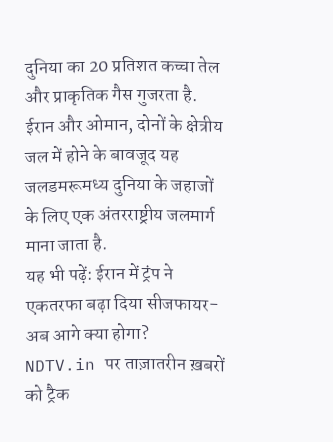दुनिया का 20 प्रतिशत कच्चा तेल और प्राकृतिक गैस गुजरता है. ईरान और ओमान, दोनों के क्षेत्रीय जल में होने के बावजूद यह जलडमरूमध्य दुनिया के जहाजों के लिए एक अंतरराष्ट्रीय जलमार्ग माना जाता है.
यह भी पढ़ें: ईरान में ट्रंप ने एकतरफा बढ़ा दिया सीजफायर- अब आगे क्या होगा?
NDTV.in पर ताज़ातरीन ख़बरों को ट्रैक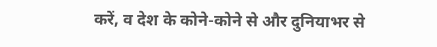करें, व देश के कोने-कोने से और दुनियाभर से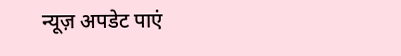न्यूज़ अपडेट पाएं